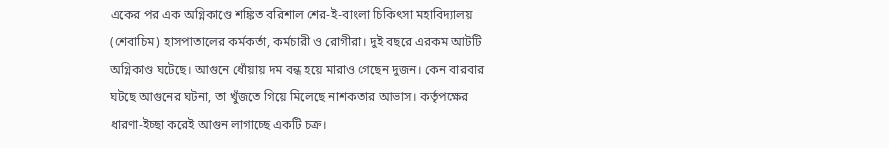একের পর এক অগ্নিকাণ্ডে শঙ্কিত বরিশাল শের-ই-বাংলা চিকিৎসা মহাবিদ্যালয় (শেবাচিম) হাসপাতালের কর্মকর্তা, কর্মচারী ও রোগীরা। দুই বছরে এরকম আটটি অগ্নিকাণ্ড ঘটেছে। আগুনে ধোঁয়ায় দম বন্ধ হয়ে মারাও গেছেন দুজন। কেন বারবার ঘটছে আগুনের ঘটনা, তা খুঁজতে গিয়ে মিলেছে নাশকতার আভাস। কর্তৃপক্ষের ধারণা-ইচ্ছা করেই আগুন লাগাচ্ছে একটি চক্র।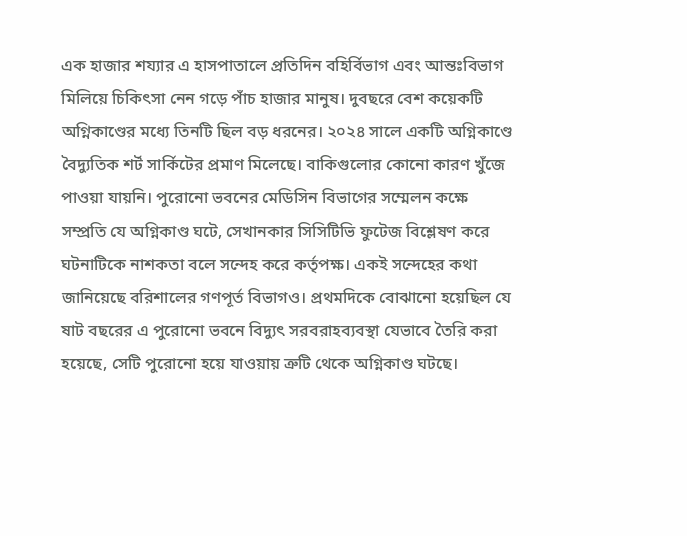এক হাজার শয্যার এ হাসপাতালে প্রতিদিন বহির্বিভাগ এবং আন্তঃবিভাগ মিলিয়ে চিকিৎসা নেন গড়ে পাঁচ হাজার মানুষ। দুবছরে বেশ কয়েকটি অগ্নিকাণ্ডের মধ্যে তিনটি ছিল বড় ধরনের। ২০২৪ সালে একটি অগ্নিকাণ্ডে বৈদ্যুতিক শর্ট সার্কিটের প্রমাণ মিলেছে। বাকিগুলোর কোনো কারণ খুঁজে পাওয়া যায়নি। পুরোনো ভবনের মেডিসিন বিভাগের সম্মেলন কক্ষে সম্প্রতি যে অগ্নিকাণ্ড ঘটে, সেখানকার সিসিটিভি ফুটেজ বিশ্লেষণ করে ঘটনাটিকে নাশকতা বলে সন্দেহ করে কর্তৃপক্ষ। একই সন্দেহের কথা জানিয়েছে বরিশালের গণপূর্ত বিভাগও। প্রথমদিকে বোঝানো হয়েছিল যে ষাট বছরের এ পুরোনো ভবনে বিদ্যুৎ সরবরাহব্যবস্থা যেভাবে তৈরি করা হয়েছে, সেটি পুরোনো হয়ে যাওয়ায় ত্রুটি থেকে অগ্নিকাণ্ড ঘটছে।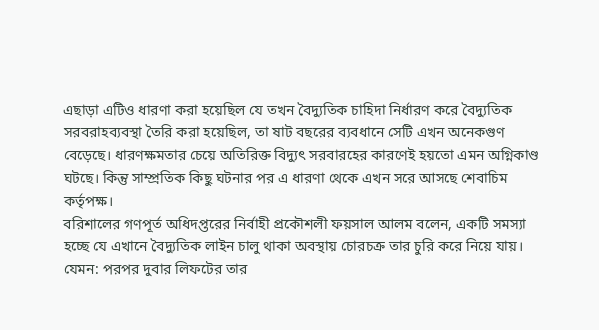এছাড়া এটিও ধারণা করা হয়েছিল যে তখন বৈদ্যুতিক চাহিদা নির্ধারণ করে বৈদ্যুতিক সরবরাহব্যবস্থা তৈরি করা হয়েছিল, তা ষাট বছরের ব্যবধানে সেটি এখন অনেকগুণ বেড়েছে। ধারণক্ষমতার চেয়ে অতিরিক্ত বিদ্যুৎ সরবারহের কারণেই হয়তো এমন অগ্নিকাণ্ড ঘটছে। কিন্তু সাম্প্রতিক কিছু ঘটনার পর এ ধারণা থেকে এখন সরে আসছে শেবাচিম কর্তৃপক্ষ।
বরিশালের গণপূর্ত অধিদপ্তরের নির্বাহী প্রকৌশলী ফয়সাল আলম বলেন, একটি সমস্যা হচ্ছে যে এখানে বৈদ্যুতিক লাইন চালু থাকা অবস্থায় চোরচক্র তার চুরি করে নিয়ে যায়। যেমন: পরপর দুবার লিফটের তার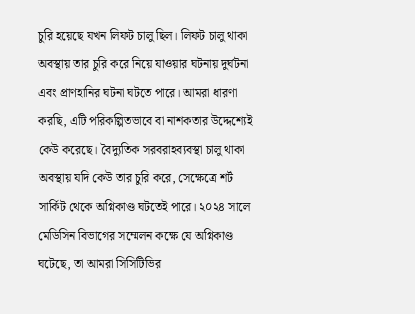চুরি হয়েছে যখন লিফট চালু ছিল। লিফট চালু থাকা অবস্থায় তার চুরি করে নিয়ে যাওয়ার ঘটনায় দুর্ঘটনা এবং প্রাণহানির ঘটনা ঘটতে পারে। আমরা ধারণা করছি, এটি পরিকল্পিতভাবে বা নাশকতার উদ্দেশ্যেই কেউ করেছে। বৈদ্যুতিক সরবরাহব্যবস্থা চালু থাকা অবস্থায় যদি কেউ তার চুরি করে, সেক্ষেত্রে শর্ট সার্কিট থেকে অগ্নিকাণ্ড ঘটতেই পারে। ২০২৪ সালে মেডিসিন বিভাগের সম্মেলন কক্ষে যে অগ্নিকাণ্ড ঘটেছে, তা আমরা সিসিটিভির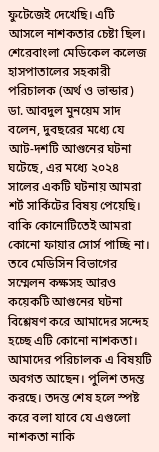ফুটেজেই দেখেছি। এটি আসলে নাশকতার চেষ্টা ছিল।
শেরেবাংলা মেডিকেল কলেজ হাসপাতালের সহকারী পরিচালক (অর্থ ও ভান্ডার) ডা. আবদুল মুনয়েম সাদ বলেন, দুবছরের মধ্যে যে আট-দশটি আগুনের ঘটনা ঘটেছে, এর মধ্যে ২০২৪ সালের একটি ঘটনায় আমরা শর্ট সার্কিটের বিষয় পেয়েছি। বাকি কোনোটিতেই আমরা কোনো ফায়ার সোর্স পাচ্ছি না। তবে মেডিসিন বিভাগের সম্মেলন কক্ষসহ আরও কয়েকটি আগুনের ঘটনা বিশ্লেষণ করে আমাদের সন্দেহ হচ্ছে এটি কোনো নাশকতা। আমাদের পরিচালক এ বিষয়টি অবগত আছেন। পুলিশ তদন্ত করছে। তদন্ত শেষ হলে স্পষ্ট করে বলা যাবে যে এগুলো নাশকতা নাকি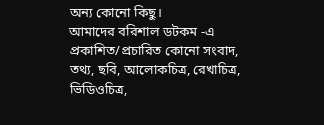অন্য কোনো কিছু।
আমাদের বরিশাল ডটকম -এ প্রকাশিত/প্রচারিত কোনো সংবাদ, তথ্য, ছবি, আলোকচিত্র, রেখাচিত্র, ভিডিওচিত্র,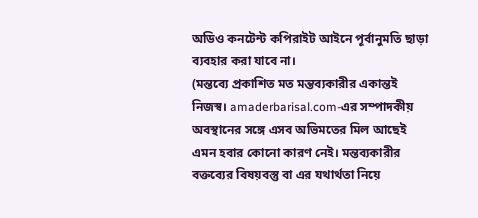অডিও কনটেন্ট কপিরাইট আইনে পূর্বানুমতি ছাড়া ব্যবহার করা যাবে না।
(মন্তব্যে প্রকাশিত মত মন্তব্যকারীর একান্তই নিজস্ব। amaderbarisal.com-এর সম্পাদকীয় অবস্থানের সঙ্গে এসব অভিমতের মিল আছেই এমন হবার কোনো কারণ নেই। মন্তব্যকারীর বক্তব্যের বিষয়বস্তু বা এর যথার্থতা নিয়ে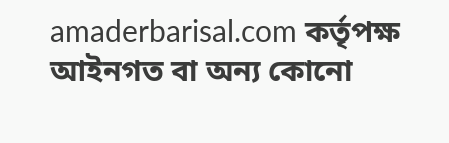amaderbarisal.com কর্তৃপক্ষ আইনগত বা অন্য কোনো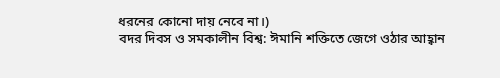ধরনের কোনো দায় নেবে না।)
বদর দিবস ও সমকালীন বিশ্ব: ঈমানি শক্তিতে জেগে ওঠার আহ্বান